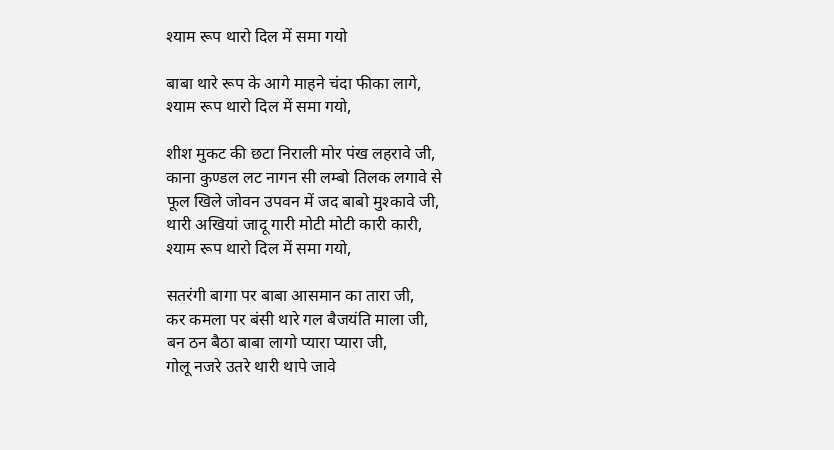श्याम रूप थारो दिल में समा गयो

बाबा थारे रूप के आगे माहने चंदा फीका लागे,
श्याम रूप थारो दिल में समा गयो,

शीश मुकट की छटा निराली मोर पंख लहरावे जी,
काना कुण्डल लट नागन सी लम्बो तिलक लगावे से
फूल खिले जोवन उपवन में जद बाबो मुश्कावे जी,
थारी अखियां जादू गारी मोटी मोटी कारी कारी,
श्याम रूप थारो दिल में समा गयो,

सतरंगी बागा पर बाबा आसमान का तारा जी,
कर कमला पर बंसी थारे गल बैजयंति माला जी,
बन ठन बैठा बाबा लागो प्यारा प्यारा जी,
गोलू नजरे उतरे थारी थापे जावे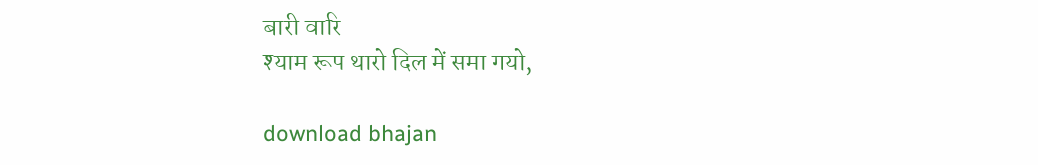बारी वारि
श्याम रूप थारो दिल में समा गयो,

download bhajan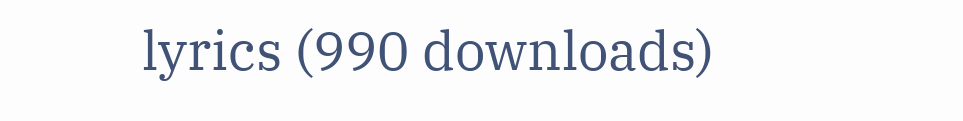lyrics (990 downloads)